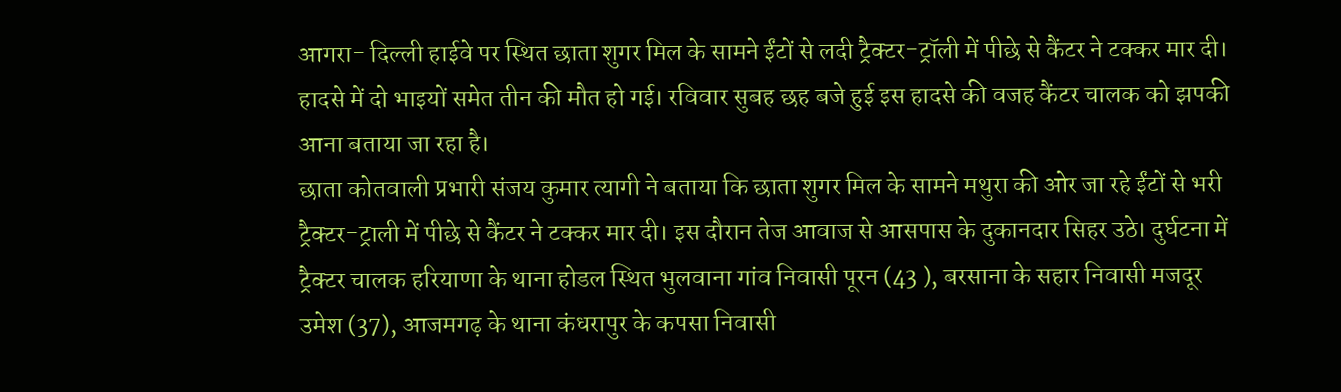आगरा- दिल्ली हाईवे पर स्थित छाता शुगर मिल के सामने ईंटों से लदी ट्रैक्टर-ट्रॉली में पीछे से कैंटर ने टक्कर मार दी। हादसे में दो भाइयों समेत तीन की मौत हो गई। रविवार सुबह छह बजे हुई इस हादसे की वजह कैंटर चालक को झपकी आना बताया जा रहा है।
छाता कोतवाली प्रभारी संजय कुमार त्यागी ने बताया कि छाता शुगर मिल के सामने मथुरा की ओर जा रहे ईंटों से भरी ट्रैक्टर-ट्राली में पीछे से कैंटर ने टक्कर मार दी। इस दौरान तेज आवाज से आसपास के दुकानदार सिहर उठे। दुर्घटना में ट्रैक्टर चालक हरियाणा के थाना होडल स्थित भुलवाना गांव निवासी पूरन (43 ), बरसाना के सहार निवासी मजदूर उमेश (37), आजमगढ़ के थाना कंधरापुर के कपसा निवासी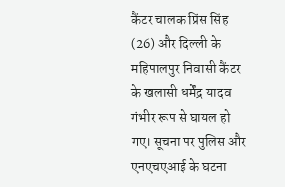कैंटर चालक प्रिंस सिंह (26) और दिल्ली के महिपालपुर निवासी कैंटर के खलासी धर्मेंद्र यादव गंभीर रूप से घायल हो गए। सूचना पर पुलिस और एनएचएआई के घटना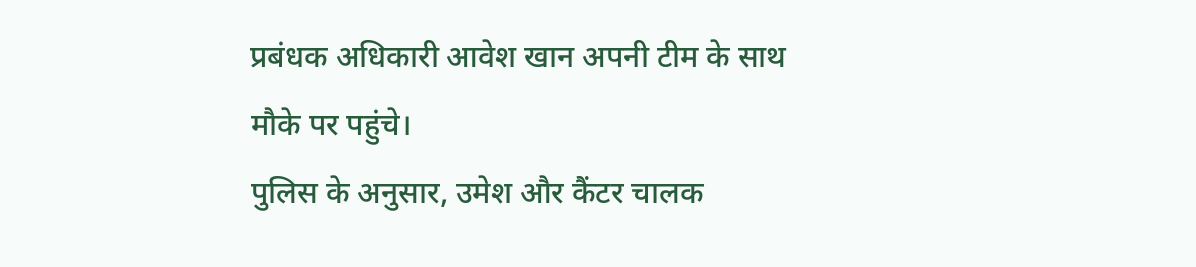प्रबंधक अधिकारी आवेश खान अपनी टीम के साथ मौके पर पहुंचे।
पुलिस के अनुसार, उमेश और कैंटर चालक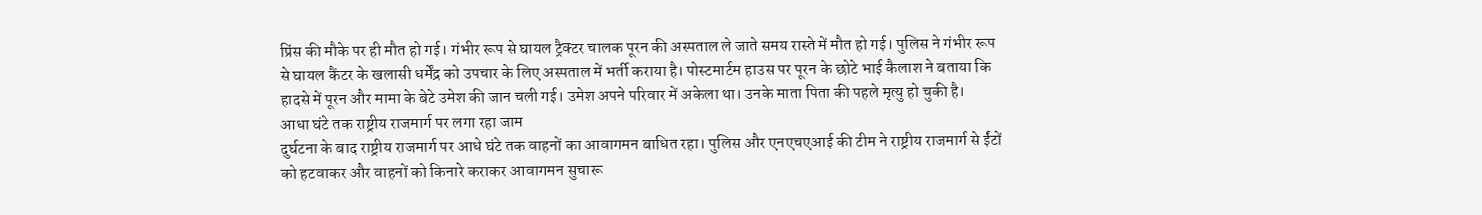प्रिंस की मौके पर ही मौत हो गई। गंभीर रूप से घायल ट्रैक्टर चालक पूरन की अस्पताल ले जाते समय रास्ते में मौत हो गई। पुलिस ने गंभीर रूप से घायल कैंटर के खलासी धर्मेंद्र को उपचार के लिए अस्पताल में भर्ती कराया है। पोस्टमार्टम हाउस पर पूरन के छोटे भाई कैलाश ने बताया कि हादसे में पूरन और मामा के बेटे उमेश की जान चली गई। उमेश अपने परिवार में अकेला था। उनके माता पिता की पहले मृत्यु हो चुकी है।
आधा घंटे तक राष्ट्रीय राजमार्ग पर लगा रहा जाम
दुर्घटना के बाद राष्ट्रीय राजमार्ग पर आधे घंटे तक वाहनों का आवागमन बाधित रहा। पुलिस और एनएचएआई की टीम ने राष्ट्रीय राजमार्ग से ईंटों को हटवाकर और वाहनों को किनारे कराकर आवागमन सुचारू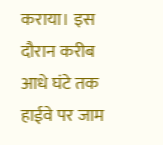कराया। इस दौरान करीब आधे घंटे तक हाईवे पर जाम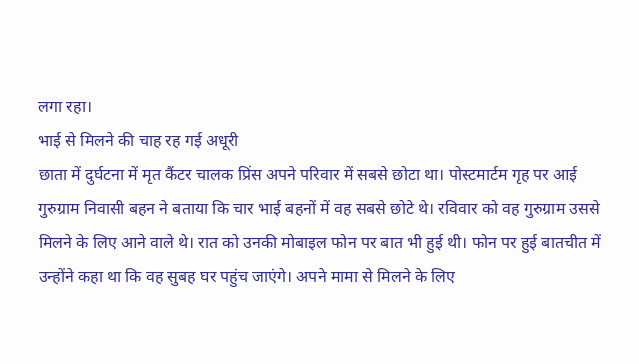लगा रहा।
भाई से मिलने की चाह रह गई अधूरी
छाता में दुर्घटना में मृत कैंटर चालक प्रिंस अपने परिवार में सबसे छोटा था। पोस्टमार्टम गृह पर आई गुरुग्राम निवासी बहन ने बताया कि चार भाई बहनों में वह सबसे छोटे थे। रविवार को वह गुरुग्राम उससे मिलने के लिए आने वाले थे। रात को उनकी मोबाइल फोन पर बात भी हुई थी। फोन पर हुई बातचीत में उन्होंने कहा था कि वह सुबह घर पहुंच जाएंगे। अपने मामा से मिलने के लिए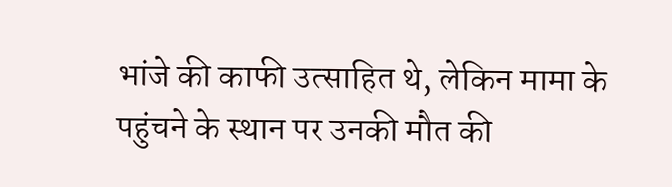भांजे की काफी उत्साहित थे, लेकिन मामा के पहुंचने के स्थान पर उनकी मौत की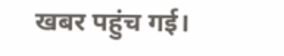खबर पहुंच गई।